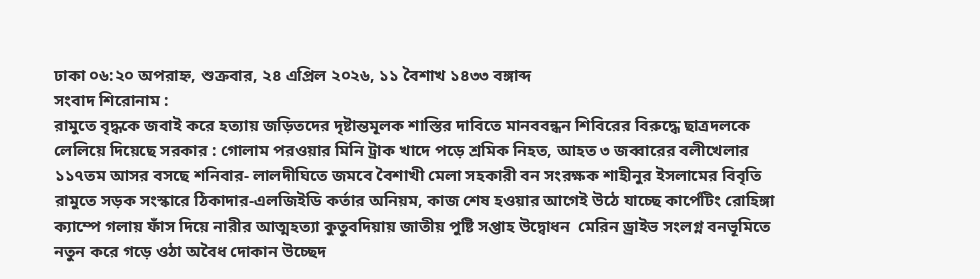ঢাকা ০৬:২০ অপরাহ্ন, শুক্রবার, ২৪ এপ্রিল ২০২৬, ১১ বৈশাখ ১৪৩৩ বঙ্গাব্দ
সংবাদ শিরোনাম :
রামুতে বৃদ্ধকে জবাই করে হত্যায় জড়িতদের দৃষ্টান্তমূলক শাস্তির দাবিতে মানববন্ধন শিবিরের বিরুদ্ধে ছাত্রদলকে লেলিয়ে দিয়েছে সরকার : গোলাম পরওয়ার মিনি ট্রাক খাদে পড়ে শ্রমিক নিহত, আহত ৩ জব্বারের বলীখেলার ১১৭তম আসর বসছে শনিবার- লালদীঘিতে জমবে বৈশাখী মেলা সহকারী বন সংরক্ষক শাহীনুর ইসলামের বিবৃতি রামুতে সড়ক সংস্কারে ঠিকাদার-এলজিইডি কর্তার অনিয়ম, কাজ শেষ হওয়ার আগেই উঠে যাচ্ছে কার্পেটিং রোহিঙ্গা ক্যাম্পে গলায় ফাঁস দিয়ে নারীর আত্মহত্যা কুতুবদিয়ায় জাতীয় পুষ্টি সপ্তাহ উদ্বোধন  মেরিন ড্রাইভ সংলগ্ন বনভূমিতে নতুন করে গড়ে ওঠা অবৈধ দোকান উচ্ছেদ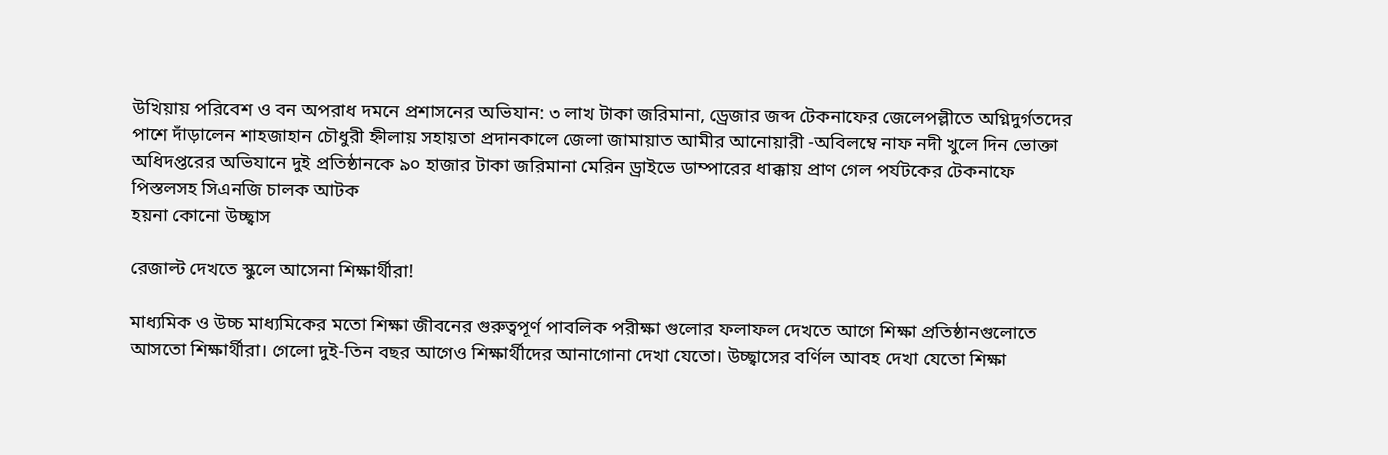উখিয়ায় পরিবেশ ও বন অপরাধ দমনে প্রশাসনের অভিযান: ৩ লাখ টাকা জরিমানা, ড্রেজার জব্দ টেকনাফের জেলেপল্লীতে অগ্নিদুর্গতদের পাশে দাঁড়ালেন শাহজাহান চৌধুরী হ্নীলায় সহায়তা প্রদানকালে জেলা জামায়াত আমীর আনোয়ারী -অবিলম্বে নাফ নদী খুলে দিন ভোক্তা অধিদপ্তরের অভিযানে দুই প্রতিষ্ঠানকে ৯০ হাজার টাকা জরিমানা মেরিন ড্রাইভে ডাম্পারের ধাক্কায় প্রাণ গেল পর্যটকের টেকনাফে পিস্তলসহ সিএনজি চালক আটক
হয়না কোনো উচ্ছ্বাস

রেজাল্ট দেখতে স্কুলে আসেনা শিক্ষার্থীরা!

মাধ্যমিক ও উচ্চ মাধ্যমিকের মতো শিক্ষা জীবনের গুরুত্বপূর্ণ পাবলিক পরীক্ষা গুলোর ফলাফল দেখতে আগে শিক্ষা প্রতিষ্ঠানগুলোতে আসতো শিক্ষার্থীরা। গেলো দুই-তিন বছর আগেও শিক্ষার্থীদের আনাগোনা দেখা যেতো। উচ্ছ্বাসের বর্ণিল আবহ দেখা যেতো শিক্ষা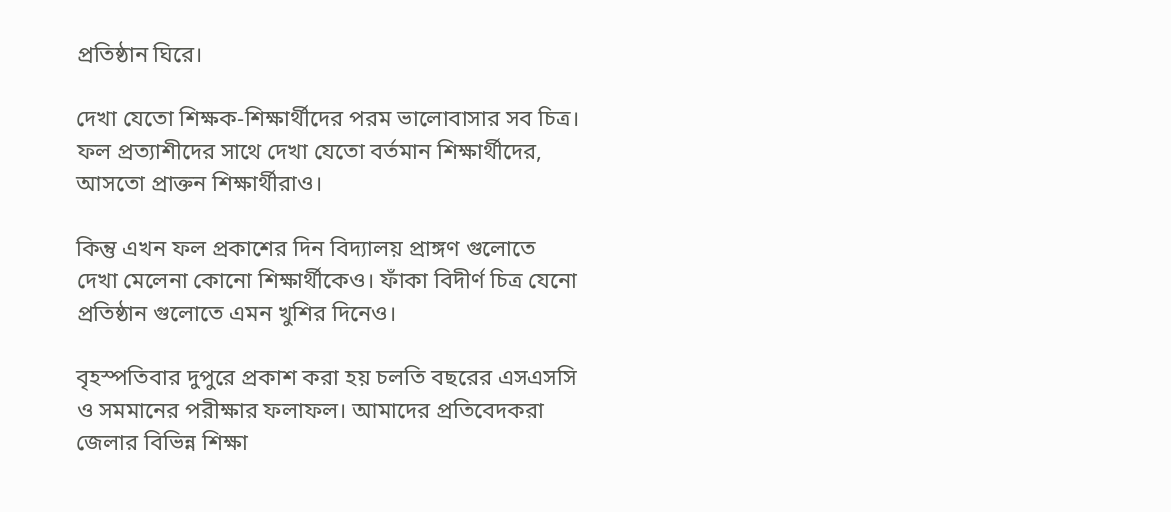প্রতিষ্ঠান ঘিরে।

দেখা যেতো শিক্ষক-শিক্ষার্থীদের পরম ভালোবাসার সব চিত্র। ফল প্রত্যাশীদের সাথে দেখা যেতো বর্তমান শিক্ষার্থীদের, আসতো প্রাক্তন শিক্ষার্থীরাও।

কিন্তু এখন ফল প্রকাশের দিন বিদ্যালয় প্রাঙ্গণ গুলোতে দেখা মেলেনা কোনো শিক্ষার্থীকেও। ফাঁকা বিদীর্ণ চিত্র যেনো প্রতিষ্ঠান গুলোতে এমন খুশির দিনেও।

বৃহস্পতিবার দুপুরে প্রকাশ করা হয় চলতি বছরের এসএসসি ও সমমানের পরীক্ষার ফলাফল। আমাদের প্রতিবেদকরা জেলার বিভিন্ন শিক্ষা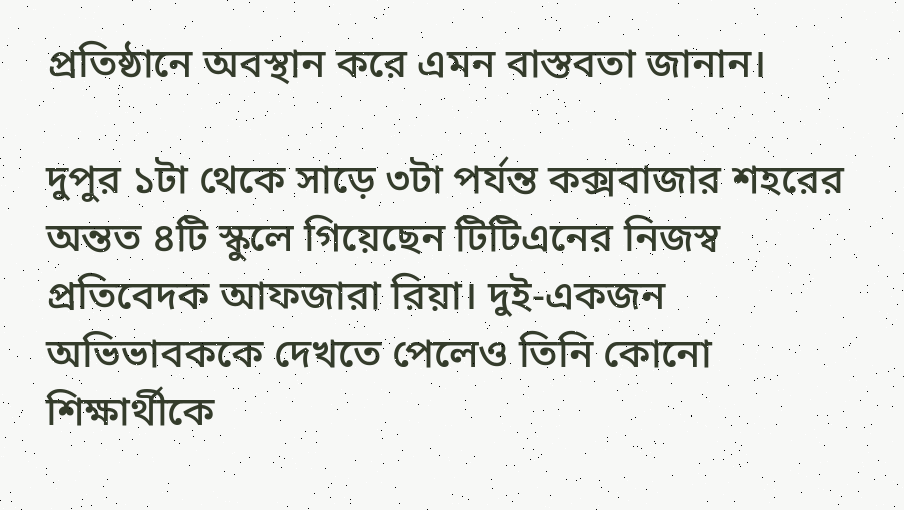প্রতিষ্ঠানে অবস্থান করে এমন বাস্তবতা জানান।

দুপুর ১টা থেকে সাড়ে ৩টা পর্যন্ত কক্সবাজার শহরের অন্তত ৪টি স্কুলে গিয়েছেন টিটিএনের নিজস্ব প্রতিবেদক আফজারা রিয়া। দুই-একজন অভিভাবককে দেখতে পেলেও তিনি কোনো শিক্ষার্থীকে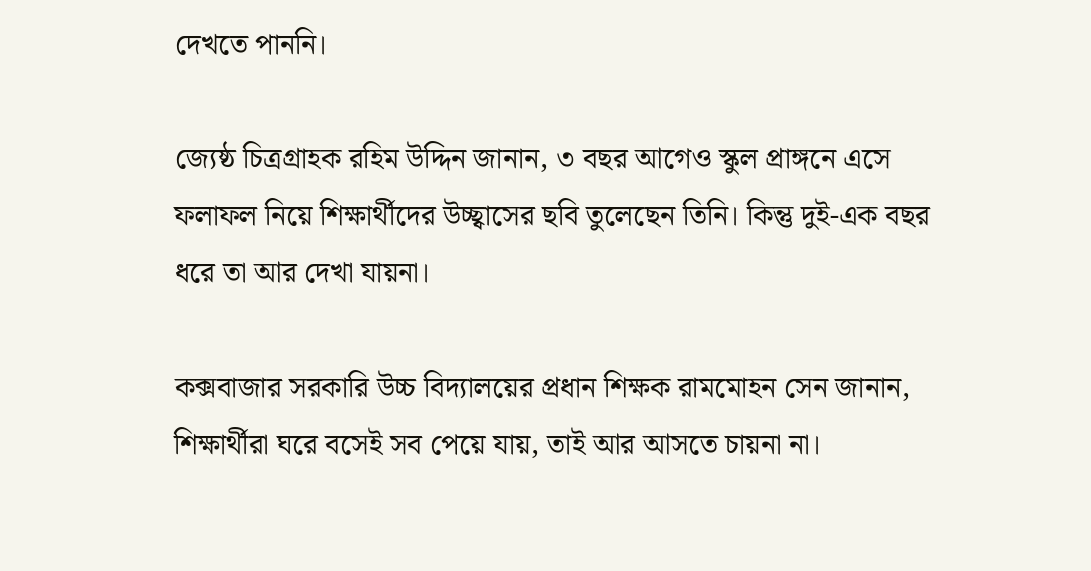দেখতে পাননি।

জ্যেষ্ঠ চিত্রগ্রাহক রহিম উদ্দিন জানান, ৩ বছর আগেও স্কুল প্রাঙ্গনে এসে ফলাফল নিয়ে শিক্ষার্থীদের উচ্ছ্বাসের ছবি তুলেছেন তিনি। কিন্তু দুই-এক বছর ধরে তা আর দেখা যায়না।

কক্সবাজার সরকারি উচ্চ বিদ্যালয়ের প্রধান শিক্ষক রামমোহন সেন জানান, শিক্ষার্থীরা ঘরে বসেই সব পেয়ে যায়, তাই আর আসতে চায়না না।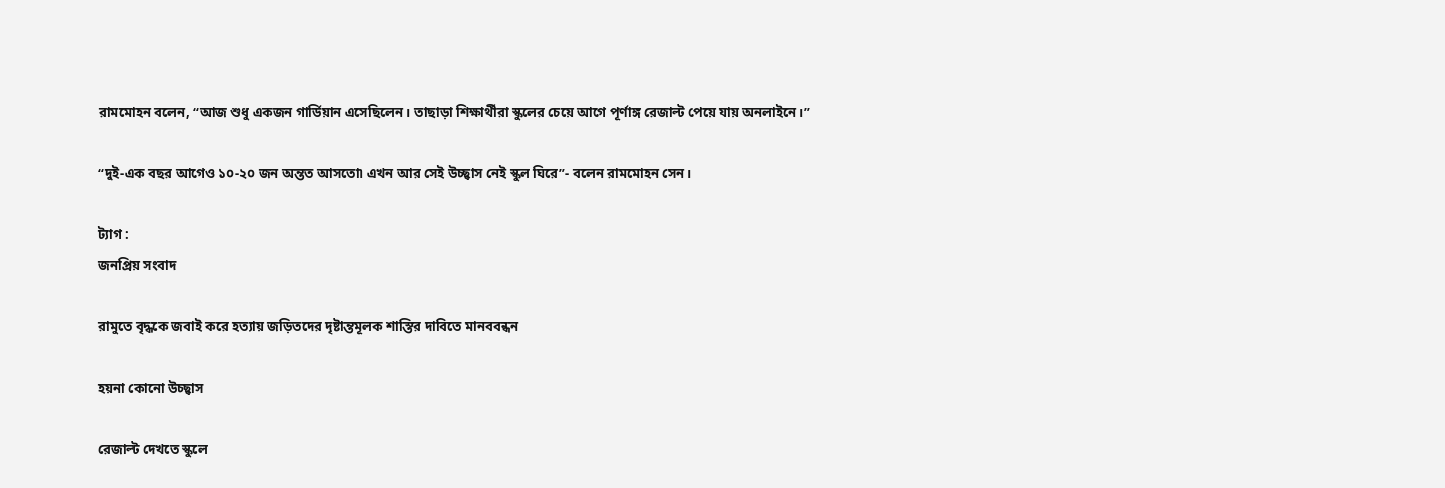রামমোহন বলেন, “আজ শুধু একজন গার্ডিয়ান এসেছিলেন। তাছাড়া শিক্ষার্থীরা স্কুলের চেয়ে আগে পূর্ণাঙ্গ রেজাল্ট পেয়ে যায় অনলাইনে।”

“দুই-এক বছর আগেও ১০-২০ জন অন্তত আসতো৷ এখন আর সেই উচ্ছ্বাস নেই স্কুল ঘিরে”- বলেন রামমোহন সেন।

ট্যাগ :
জনপ্রিয় সংবাদ

রামুতে বৃদ্ধকে জবাই করে হত্যায় জড়িতদের দৃষ্টান্তমূলক শাস্তির দাবিতে মানববন্ধন

হয়না কোনো উচ্ছ্বাস

রেজাল্ট দেখতে স্কুলে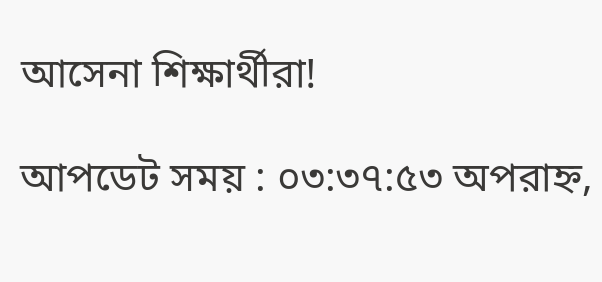আসেনা শিক্ষার্থীরা!

আপডেট সময় : ০৩:৩৭:৫৩ অপরাহ্ন,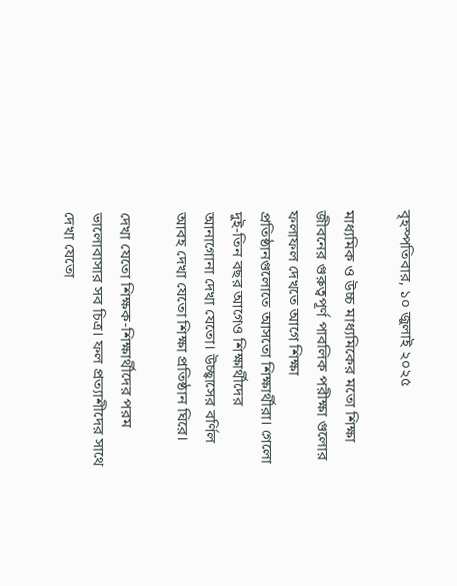বৃহস্পতিবার, ১০ জুলাই ২০২৫

মাধ্যমিক ও উচ্চ মাধ্যমিকের মতো শিক্ষা জীবনের গুরুত্বপূর্ণ পাবলিক পরীক্ষা গুলোর ফলাফল দেখতে আগে শিক্ষা প্রতিষ্ঠানগুলোতে আসতো শিক্ষার্থীরা। গেলো দুই-তিন বছর আগেও শিক্ষার্থীদের আনাগোনা দেখা যেতো। উচ্ছ্বাসের বর্ণিল আবহ দেখা যেতো শিক্ষা প্রতিষ্ঠান ঘিরে।

দেখা যেতো শিক্ষক-শিক্ষার্থীদের পরম ভালোবাসার সব চিত্র। ফল প্রত্যাশীদের সাথে দেখা যেতো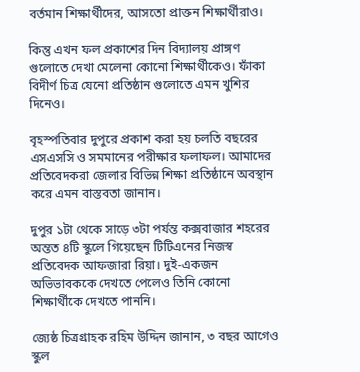বর্তমান শিক্ষার্থীদের, আসতো প্রাক্তন শিক্ষার্থীরাও।

কিন্তু এখন ফল প্রকাশের দিন বিদ্যালয় প্রাঙ্গণ গুলোতে দেখা মেলেনা কোনো শিক্ষার্থীকেও। ফাঁকা বিদীর্ণ চিত্র যেনো প্রতিষ্ঠান গুলোতে এমন খুশির দিনেও।

বৃহস্পতিবার দুপুরে প্রকাশ করা হয় চলতি বছরের এসএসসি ও সমমানের পরীক্ষার ফলাফল। আমাদের প্রতিবেদকরা জেলার বিভিন্ন শিক্ষা প্রতিষ্ঠানে অবস্থান করে এমন বাস্তবতা জানান।

দুপুর ১টা থেকে সাড়ে ৩টা পর্যন্ত কক্সবাজার শহরের অন্তত ৪টি স্কুলে গিয়েছেন টিটিএনের নিজস্ব প্রতিবেদক আফজারা রিয়া। দুই-একজন অভিভাবককে দেখতে পেলেও তিনি কোনো শিক্ষার্থীকে দেখতে পাননি।

জ্যেষ্ঠ চিত্রগ্রাহক রহিম উদ্দিন জানান, ৩ বছর আগেও স্কুল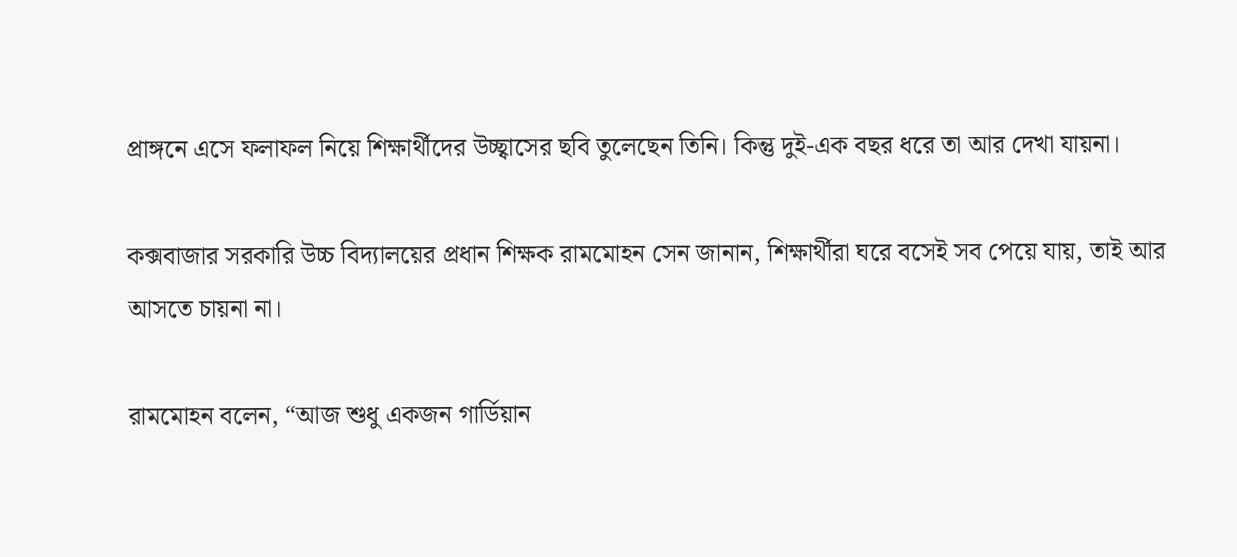প্রাঙ্গনে এসে ফলাফল নিয়ে শিক্ষার্থীদের উচ্ছ্বাসের ছবি তুলেছেন তিনি। কিন্তু দুই-এক বছর ধরে তা আর দেখা যায়না।

কক্সবাজার সরকারি উচ্চ বিদ্যালয়ের প্রধান শিক্ষক রামমোহন সেন জানান, শিক্ষার্থীরা ঘরে বসেই সব পেয়ে যায়, তাই আর আসতে চায়না না।

রামমোহন বলেন, “আজ শুধু একজন গার্ডিয়ান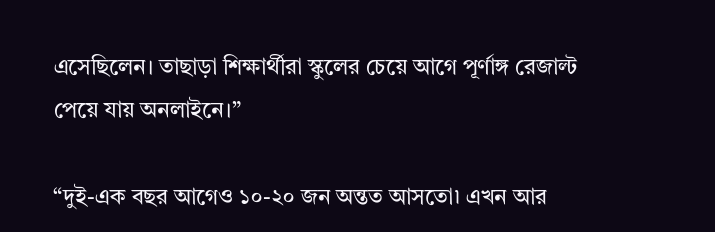এসেছিলেন। তাছাড়া শিক্ষার্থীরা স্কুলের চেয়ে আগে পূর্ণাঙ্গ রেজাল্ট পেয়ে যায় অনলাইনে।”

“দুই-এক বছর আগেও ১০-২০ জন অন্তত আসতো৷ এখন আর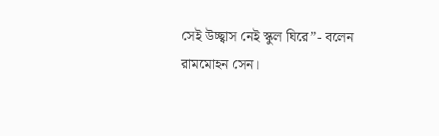সেই উচ্ছ্বাস নেই স্কুল ঘিরে”- বলেন রামমোহন সেন।